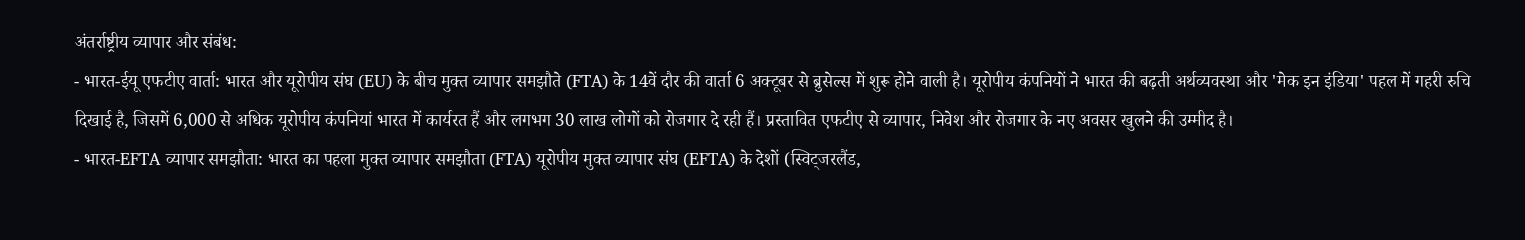अंतर्राष्ट्रीय व्यापार और संबंध:
- भारत-ईयू एफटीए वार्ता: भारत और यूरोपीय संघ (EU) के बीच मुक्त व्यापार समझौते (FTA) के 14वें दौर की वार्ता 6 अक्टूबर से ब्रुसेल्स में शुरू होने वाली है। यूरोपीय कंपनियों ने भारत की बढ़ती अर्थव्यवस्था और 'मेक इन इंडिया' पहल में गहरी रुचि दिखाई है, जिसमें 6,000 से अधिक यूरोपीय कंपनियां भारत में कार्यरत हैं और लगभग 30 लाख लोगों को रोजगार दे रही हैं। प्रस्तावित एफटीए से व्यापार, निवेश और रोजगार के नए अवसर खुलने की उम्मीद है।
- भारत-EFTA व्यापार समझौता: भारत का पहला मुक्त व्यापार समझौता (FTA) यूरोपीय मुक्त व्यापार संघ (EFTA) के देशों (स्विट्जरलैंड,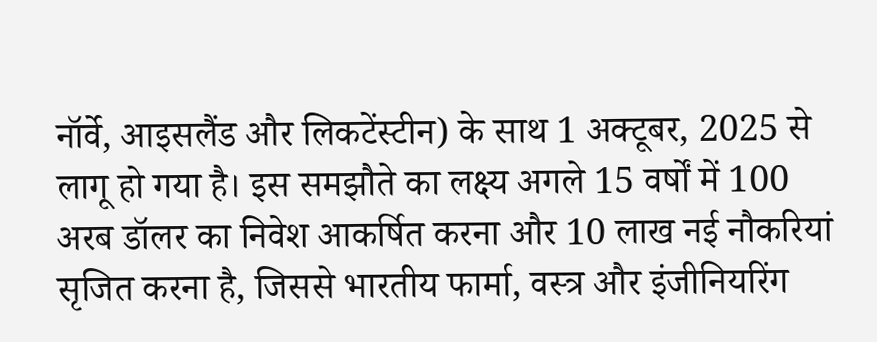नॉर्वे, आइसलैंड और लिकटेंस्टीन) के साथ 1 अक्टूबर, 2025 से लागू हो गया है। इस समझौते का लक्ष्य अगले 15 वर्षों में 100 अरब डॉलर का निवेश आकर्षित करना और 10 लाख नई नौकरियां सृजित करना है, जिससे भारतीय फार्मा, वस्त्र और इंजीनियरिंग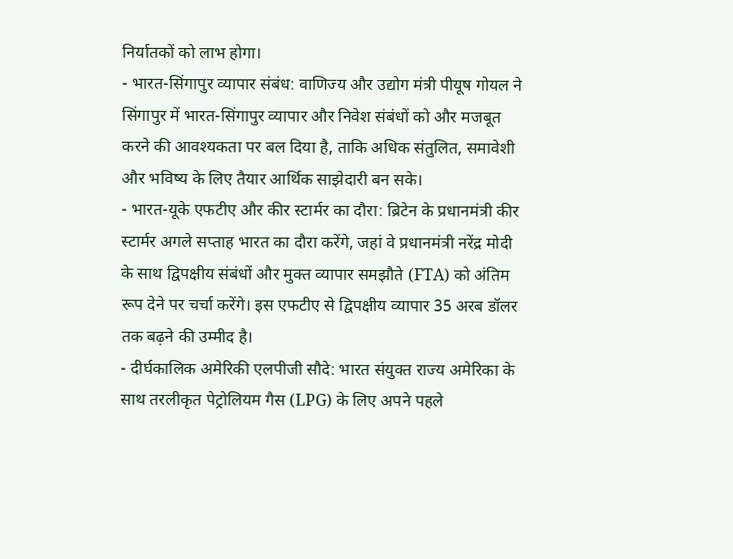निर्यातकों को लाभ होगा।
- भारत-सिंगापुर व्यापार संबंध: वाणिज्य और उद्योग मंत्री पीयूष गोयल ने सिंगापुर में भारत-सिंगापुर व्यापार और निवेश संबंधों को और मजबूत करने की आवश्यकता पर बल दिया है, ताकि अधिक संतुलित, समावेशी और भविष्य के लिए तैयार आर्थिक साझेदारी बन सके।
- भारत-यूके एफटीए और कीर स्टार्मर का दौरा: ब्रिटेन के प्रधानमंत्री कीर स्टार्मर अगले सप्ताह भारत का दौरा करेंगे, जहां वे प्रधानमंत्री नरेंद्र मोदी के साथ द्विपक्षीय संबंधों और मुक्त व्यापार समझौते (FTA) को अंतिम रूप देने पर चर्चा करेंगे। इस एफटीए से द्विपक्षीय व्यापार 35 अरब डॉलर तक बढ़ने की उम्मीद है।
- दीर्घकालिक अमेरिकी एलपीजी सौदे: भारत संयुक्त राज्य अमेरिका के साथ तरलीकृत पेट्रोलियम गैस (LPG) के लिए अपने पहले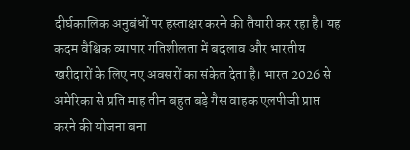दीर्घकालिक अनुबंधों पर हस्ताक्षर करने की तैयारी कर रहा है। यह कदम वैश्विक व्यापार गतिशीलता में बदलाव और भारतीय खरीदारों के लिए नए अवसरों का संकेत देता है। भारत 2026 से अमेरिका से प्रति माह तीन बहुत बड़े गैस वाहक एलपीजी प्राप्त करने की योजना बना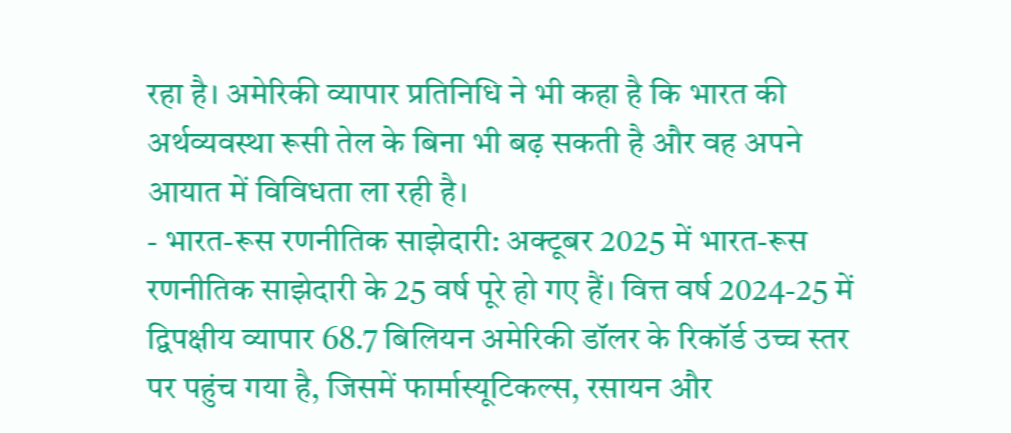रहा है। अमेरिकी व्यापार प्रतिनिधि ने भी कहा है कि भारत की अर्थव्यवस्था रूसी तेल के बिना भी बढ़ सकती है और वह अपने आयात में विविधता ला रही है।
- भारत-रूस रणनीतिक साझेदारी: अक्टूबर 2025 में भारत-रूस रणनीतिक साझेदारी के 25 वर्ष पूरे हो गए हैं। वित्त वर्ष 2024-25 में द्विपक्षीय व्यापार 68.7 बिलियन अमेरिकी डॉलर के रिकॉर्ड उच्च स्तर पर पहुंच गया है, जिसमें फार्मास्यूटिकल्स, रसायन और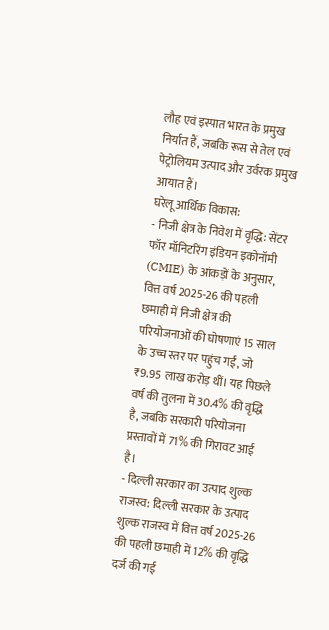लौह एवं इस्पात भारत के प्रमुख निर्यात हैं, जबकि रूस से तेल एवं पेट्रोलियम उत्पाद और उर्वरक प्रमुख आयात हैं।
घरेलू आर्थिक विकास:
- निजी क्षेत्र के निवेश में वृद्धि: सेंटर फॉर मॉनिटरिंग इंडियन इकोनॉमी (CMIE) के आंकड़ों के अनुसार, वित्त वर्ष 2025-26 की पहली छमाही में निजी क्षेत्र की परियोजनाओं की घोषणाएं 15 साल के उच्च स्तर पर पहुंच गईं, जो ₹9.95 लाख करोड़ थीं। यह पिछले वर्ष की तुलना में 30.4% की वृद्धि है, जबकि सरकारी परियोजना प्रस्तावों में 71% की गिरावट आई है।
- दिल्ली सरकार का उत्पाद शुल्क राजस्व: दिल्ली सरकार के उत्पाद शुल्क राजस्व में वित्त वर्ष 2025-26 की पहली छमाही में 12% की वृद्धि दर्ज की गई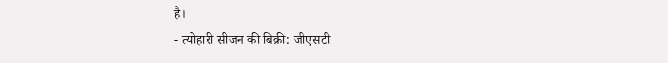है।
- त्योहारी सीजन की बिक्री: जीएसटी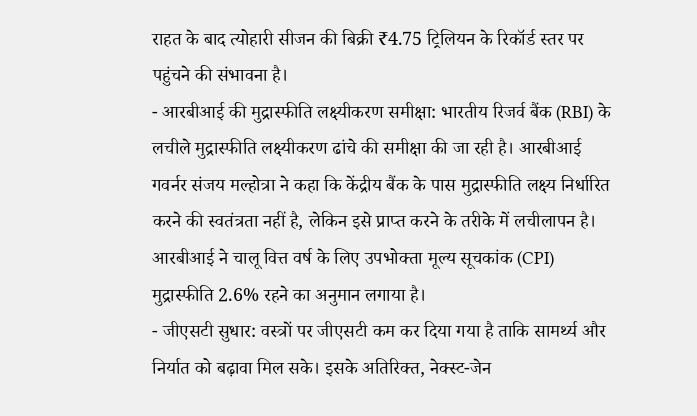राहत के बाद त्योहारी सीजन की बिक्री ₹4.75 ट्रिलियन के रिकॉर्ड स्तर पर पहुंचने की संभावना है।
- आरबीआई की मुद्रास्फीति लक्ष्यीकरण समीक्षा: भारतीय रिजर्व बैंक (RBI) के लचीले मुद्रास्फीति लक्ष्यीकरण ढांचे की समीक्षा की जा रही है। आरबीआई गवर्नर संजय मल्होत्रा ने कहा कि केंद्रीय बैंक के पास मुद्रास्फीति लक्ष्य निर्धारित करने की स्वतंत्रता नहीं है, लेकिन इसे प्राप्त करने के तरीके में लचीलापन है। आरबीआई ने चालू वित्त वर्ष के लिए उपभोक्ता मूल्य सूचकांक (CPI) मुद्रास्फीति 2.6% रहने का अनुमान लगाया है।
- जीएसटी सुधार: वस्त्रों पर जीएसटी कम कर दिया गया है ताकि सामर्थ्य और निर्यात को बढ़ावा मिल सके। इसके अतिरिक्त, नेक्स्ट-जेन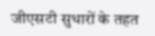जीएसटी सुधारों के तहत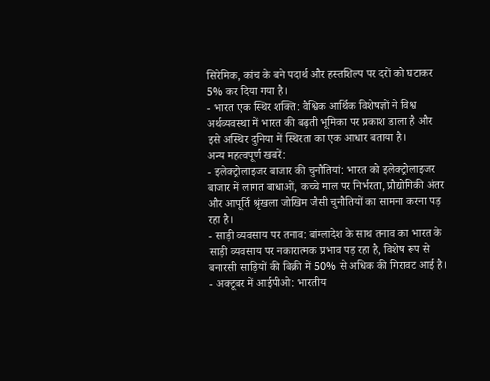सिरेमिक, कांच के बने पदार्थ और हस्तशिल्प पर दरों को घटाकर 5% कर दिया गया है।
- भारत एक स्थिर शक्ति: वैश्विक आर्थिक विशेषज्ञों ने विश्व अर्थव्यवस्था में भारत की बढ़ती भूमिका पर प्रकाश डाला है और इसे अस्थिर दुनिया में स्थिरता का एक आधार बताया है।
अन्य महत्वपूर्ण खबरें:
- इलेक्ट्रोलाइजर बाजार की चुनौतियां: भारत को इलेक्ट्रोलाइजर बाजार में लागत बाधाओं, कच्चे माल पर निर्भरता, प्रौद्योगिकी अंतर और आपूर्ति श्रृंखला जोखिम जैसी चुनौतियों का सामना करना पड़ रहा है।
- साड़ी व्यवसाय पर तनाव: बांग्लादेश के साथ तनाव का भारत के साड़ी व्यवसाय पर नकारात्मक प्रभाव पड़ रहा है, विशेष रूप से बनारसी साड़ियों की बिक्री में 50% से अधिक की गिरावट आई है।
- अक्टूबर में आईपीओ: भारतीय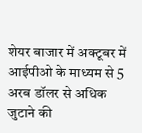शेयर बाजार में अक्टूबर में आईपीओ के माध्यम से 5 अरब डॉलर से अधिक जुटाने की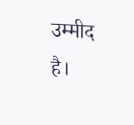उम्मीद है।